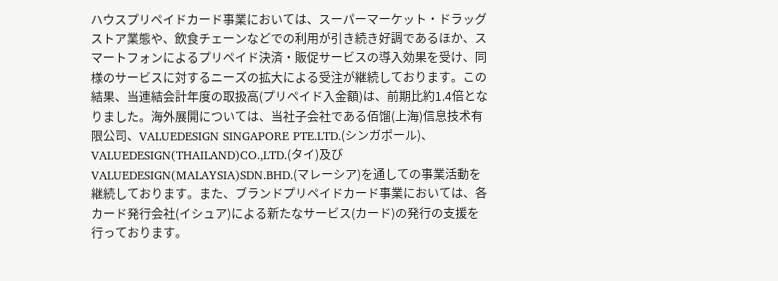ハウスプリペイドカード事業においては、スーパーマーケット・ドラッグストア業態や、飲食チェーンなどでの利用が引き続き好調であるほか、スマートフォンによるプリペイド決済・販促サービスの導入効果を受け、同様のサービスに対するニーズの拡大による受注が継続しております。この結果、当連結会計年度の取扱高(プリペイド入金額)は、前期比約1.4倍となりました。海外展開については、当社子会社である佰馏(上海)信息技术有限公司、VALUEDESIGN SINGAPORE PTE.LTD.(シンガポール)、VALUEDESIGN(THAILAND)CO.,LTD.(タイ)及びVALUEDESIGN(MALAYSIA)SDN.BHD.(マレーシア)を通しての事業活動を継続しております。また、ブランドプリペイドカード事業においては、各カード発行会社(イシュア)による新たなサービス(カード)の発行の支援を行っております。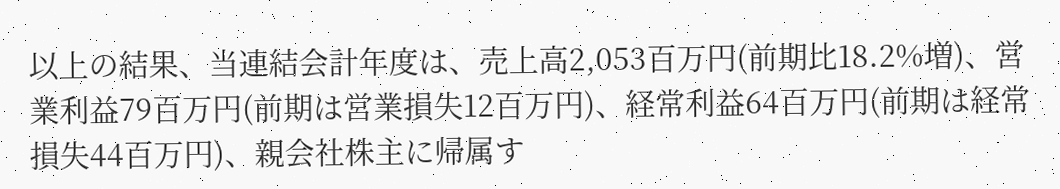以上の結果、当連結会計年度は、売上高2,053百万円(前期比18.2%増)、営業利益79百万円(前期は営業損失12百万円)、経常利益64百万円(前期は経常損失44百万円)、親会社株主に帰属す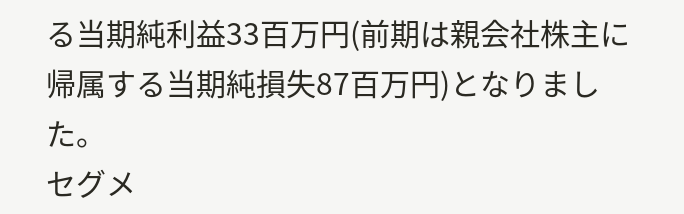る当期純利益33百万円(前期は親会社株主に帰属する当期純損失87百万円)となりました。
セグメ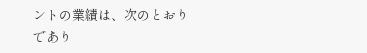ントの業績は、次のとおりであり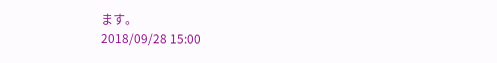ます。
2018/09/28 15:00